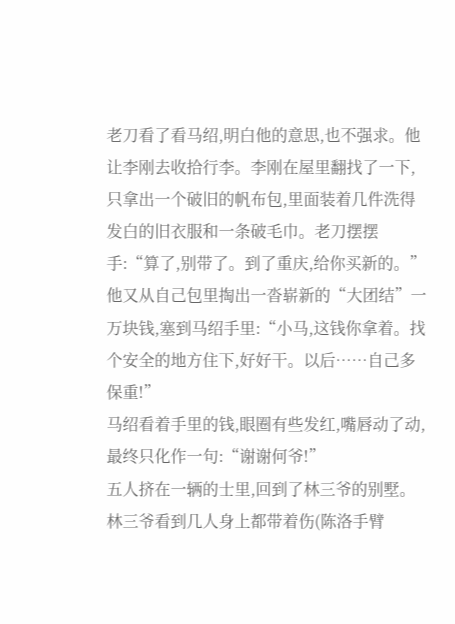老刀看了看马绍,明白他的意思,也不强求。他让李刚去收拾行李。李刚在屋里翻找了一下,只拿出一个破旧的帆布包,里面装着几件洗得发白的旧衣服和一条破毛巾。老刀摆摆手:“算了,别带了。到了重庆,给你买新的。”他又从自己包里掏出一沓崭新的“大团结”一万块钱,塞到马绍手里:“小马,这钱你拿着。找个安全的地方住下,好好干。以后……自己多保重!”
马绍看着手里的钱,眼圈有些发红,嘴唇动了动,最终只化作一句:“谢谢何爷!”
五人挤在一辆的士里,回到了林三爷的别墅。林三爷看到几人身上都带着伤(陈洛手臂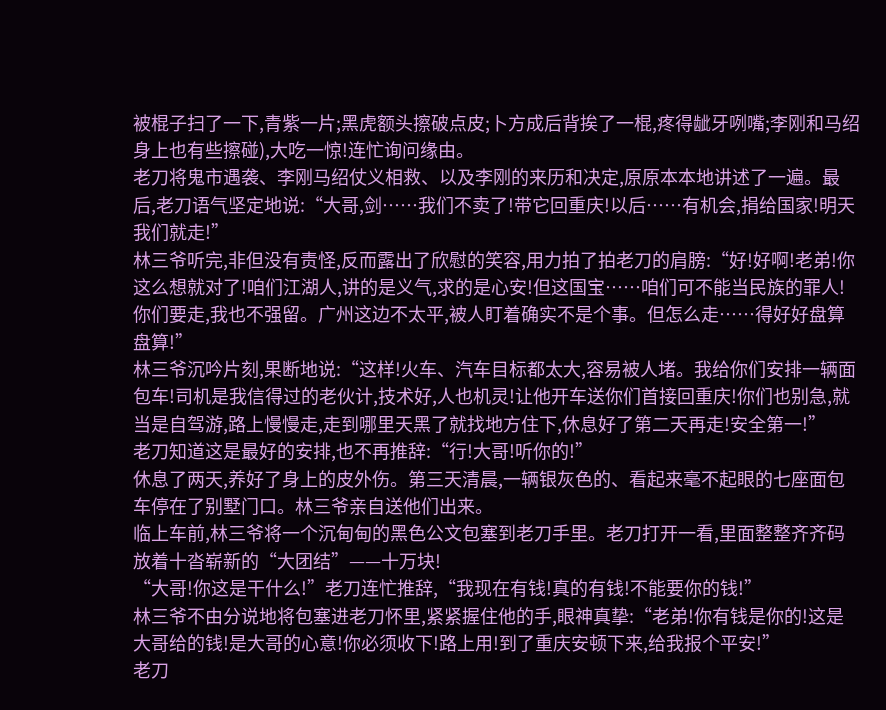被棍子扫了一下,青紫一片;黑虎额头擦破点皮;卜方成后背挨了一棍,疼得龇牙咧嘴;李刚和马绍身上也有些擦碰),大吃一惊!连忙询问缘由。
老刀将鬼市遇袭、李刚马绍仗义相救、以及李刚的来历和决定,原原本本地讲述了一遍。最后,老刀语气坚定地说:“大哥,剑……我们不卖了!带它回重庆!以后……有机会,捐给国家!明天我们就走!”
林三爷听完,非但没有责怪,反而露出了欣慰的笑容,用力拍了拍老刀的肩膀:“好!好啊!老弟!你这么想就对了!咱们江湖人,讲的是义气,求的是心安!但这国宝……咱们可不能当民族的罪人!你们要走,我也不强留。广州这边不太平,被人盯着确实不是个事。但怎么走……得好好盘算盘算!”
林三爷沉吟片刻,果断地说:“这样!火车、汽车目标都太大,容易被人堵。我给你们安排一辆面包车!司机是我信得过的老伙计,技术好,人也机灵!让他开车送你们首接回重庆!你们也别急,就当是自驾游,路上慢慢走,走到哪里天黑了就找地方住下,休息好了第二天再走!安全第一!”
老刀知道这是最好的安排,也不再推辞:“行!大哥!听你的!”
休息了两天,养好了身上的皮外伤。第三天清晨,一辆银灰色的、看起来毫不起眼的七座面包车停在了别墅门口。林三爷亲自送他们出来。
临上车前,林三爷将一个沉甸甸的黑色公文包塞到老刀手里。老刀打开一看,里面整整齐齐码放着十沓崭新的“大团结”——十万块!
“大哥!你这是干什么!”老刀连忙推辞,“我现在有钱!真的有钱!不能要你的钱!”
林三爷不由分说地将包塞进老刀怀里,紧紧握住他的手,眼神真挚:“老弟!你有钱是你的!这是大哥给的钱!是大哥的心意!你必须收下!路上用!到了重庆安顿下来,给我报个平安!”
老刀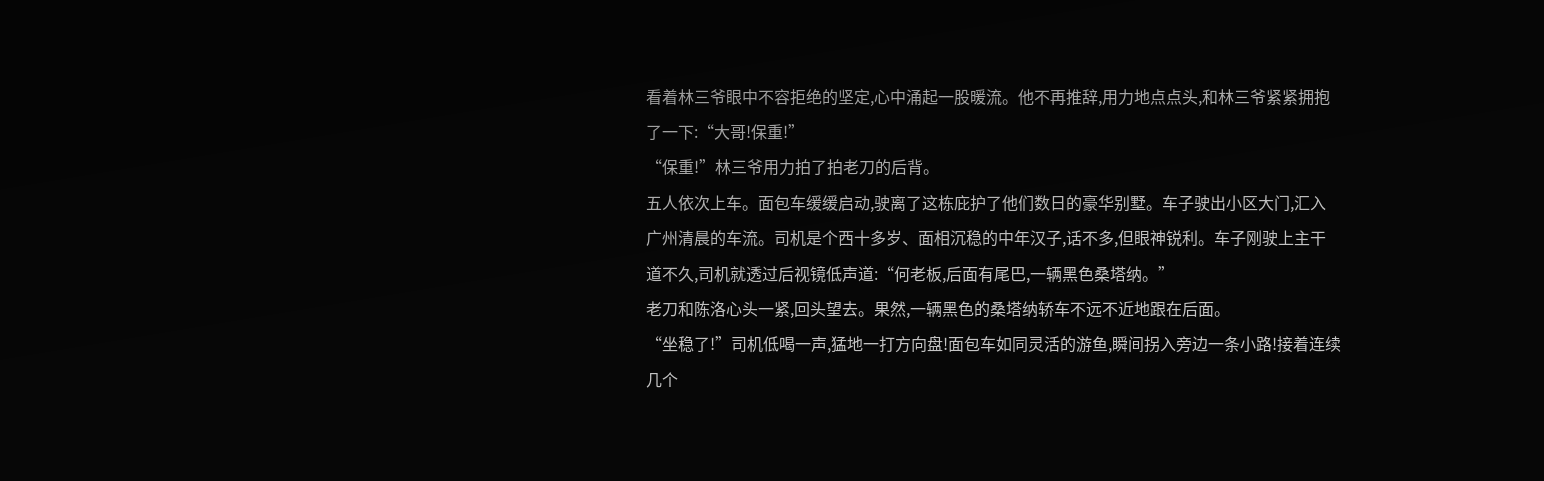看着林三爷眼中不容拒绝的坚定,心中涌起一股暖流。他不再推辞,用力地点点头,和林三爷紧紧拥抱了一下:“大哥!保重!”
“保重!”林三爷用力拍了拍老刀的后背。
五人依次上车。面包车缓缓启动,驶离了这栋庇护了他们数日的豪华别墅。车子驶出小区大门,汇入广州清晨的车流。司机是个西十多岁、面相沉稳的中年汉子,话不多,但眼神锐利。车子刚驶上主干道不久,司机就透过后视镜低声道:“何老板,后面有尾巴,一辆黑色桑塔纳。”
老刀和陈洛心头一紧,回头望去。果然,一辆黑色的桑塔纳轿车不远不近地跟在后面。
“坐稳了!”司机低喝一声,猛地一打方向盘!面包车如同灵活的游鱼,瞬间拐入旁边一条小路!接着连续几个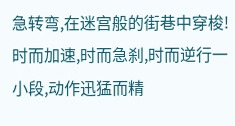急转弯,在迷宫般的街巷中穿梭!时而加速,时而急刹,时而逆行一小段,动作迅猛而精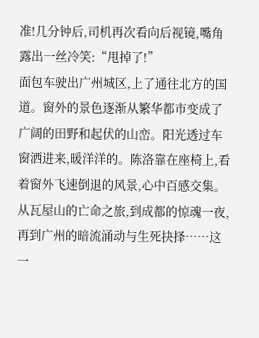准!几分钟后,司机再次看向后视镜,嘴角露出一丝冷笑:“甩掉了!”
面包车驶出广州城区,上了通往北方的国道。窗外的景色逐渐从繁华都市变成了广阔的田野和起伏的山峦。阳光透过车窗洒进来,暖洋洋的。陈洛靠在座椅上,看着窗外飞速倒退的风景,心中百感交集。从瓦屋山的亡命之旅,到成都的惊魂一夜,再到广州的暗流涌动与生死抉择……这一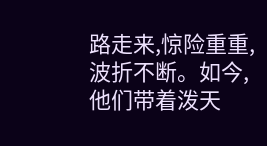路走来,惊险重重,波折不断。如今,他们带着泼天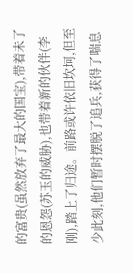的富贵(虽然放弃了最大的国宝),带着未了的恩怨(苏玉的威胁),也带着新的伙伴(李刚),踏上了归途。前路或许依旧坎坷,但至少此刻,他们暂时摆脱了追兵,获得了喘息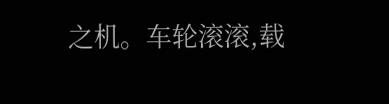之机。车轮滚滚,载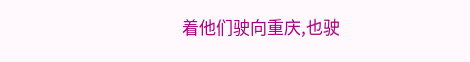着他们驶向重庆,也驶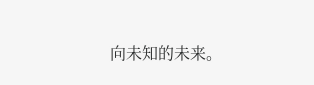向未知的未来。